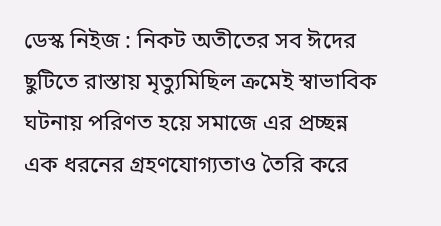ডেস্ক নিইজ : নিকট অতীতের সব ঈদের ছুটিতে রাস্তায় মৃত্যুমিছিল ক্রমেই স্বাভাবিক ঘটনায় পরিণত হয়ে সমাজে এর প্রচ্ছন্ন এক ধরনের গ্রহণযোগ্যতাও তৈরি করে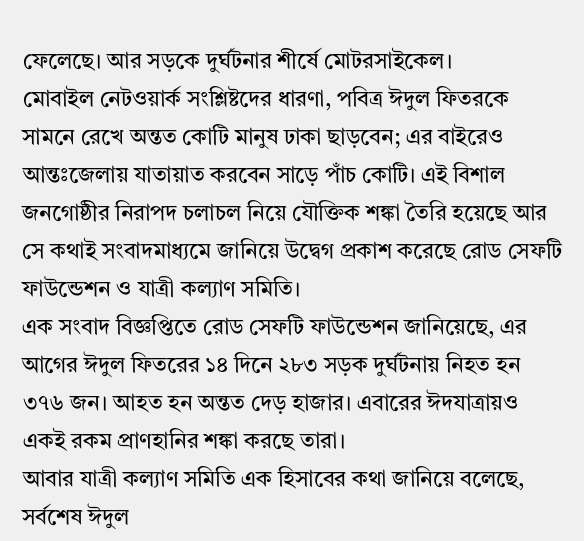ফেলেছে। আর সড়কে দুর্ঘটনার শীর্ষে মোটরসাইকেল।
মোবাইল নেটওয়ার্ক সংশ্লিষ্টদের ধারণা, পবিত্র ঈদুল ফিতরকে সামনে রেখে অন্তত কোটি মানুষ ঢাকা ছাড়বেন; এর বাইরেও আন্তঃজেলায় যাতায়াত করবেন সাড়ে পাঁচ কোটি। এই বিশাল জনগোষ্ঠীর নিরাপদ চলাচল নিয়ে যৌক্তিক শঙ্কা তৈরি হয়েছে আর সে কথাই সংবাদমাধ্যমে জানিয়ে উদ্বেগ প্রকাশ করেছে রোড সেফটি ফাউন্ডেশন ও যাত্রী কল্যাণ সমিতি।
এক সংবাদ বিজ্ঞপ্তিতে রোড সেফটি ফাউন্ডেশন জানিয়েছে, এর আগের ঈদুল ফিতরের ১৪ দিনে ২৮৩ সড়ক দুর্ঘটনায় নিহত হন ৩৭৬ জন। আহত হন অন্তত দেড় হাজার। এবারের ঈদযাত্রায়ও একই রকম প্রাণহানির শঙ্কা করছে তারা।
আবার যাত্রী কল্যাণ সমিতি এক হিসাবের কথা জানিয়ে বলেছে, সর্বশেষ ঈদুল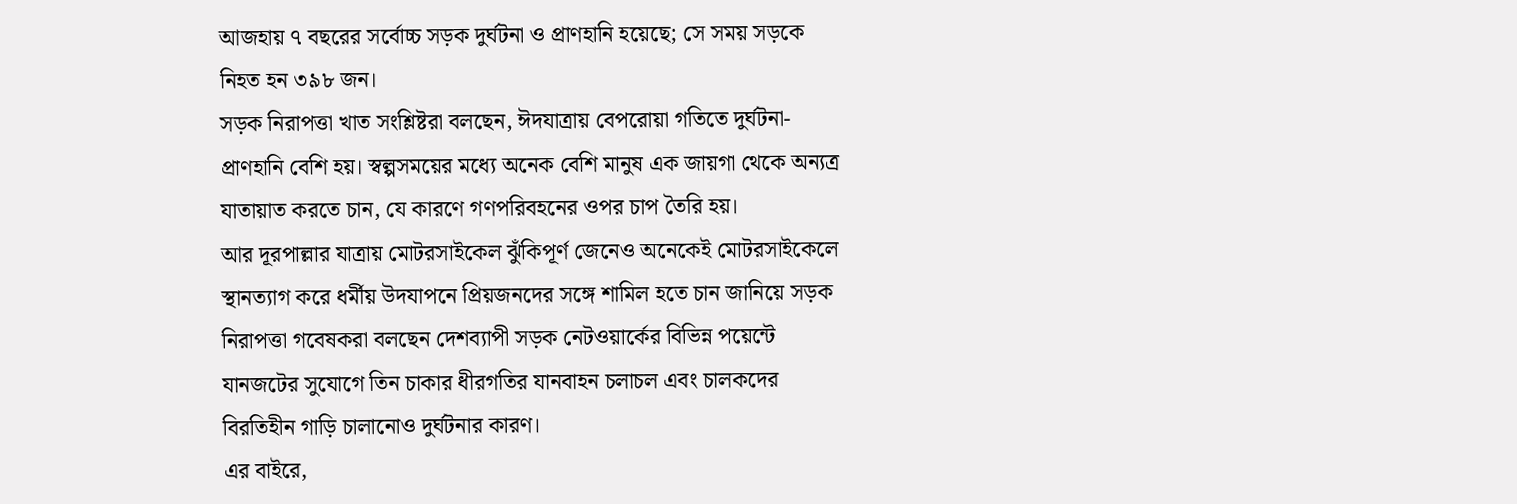আজহায় ৭ বছরের সর্বোচ্চ সড়ক দুর্ঘটনা ও প্রাণহানি হয়েছে; সে সময় সড়কে নিহত হন ৩৯৮ জন।
সড়ক নিরাপত্তা খাত সংশ্লিষ্টরা বলছেন, ঈদযাত্রায় বেপরোয়া গতিতে দুর্ঘটনা-প্রাণহানি বেশি হয়। স্বল্পসময়ের মধ্যে অনেক বেশি মানুষ এক জায়গা থেকে অন্যত্র যাতায়াত করতে চান, যে কারণে গণপরিবহনের ওপর চাপ তৈরি হয়।
আর দূরপাল্লার যাত্রায় মোটরসাইকেল ঝুঁকিপূর্ণ জেনেও অনেকেই মোটরসাইকেলে স্থানত্যাগ করে ধর্মীয় উদযাপনে প্রিয়জনদের সঙ্গে শামিল হতে চান জানিয়ে সড়ক নিরাপত্তা গবেষকরা বলছেন দেশব্যাপী সড়ক নেটওয়ার্কের বিভিন্ন পয়েন্টে যানজটের সুযোগে তিন চাকার ধীরগতির যানবাহন চলাচল এবং চালকদের বিরতিহীন গাড়ি চালানোও দুর্ঘটনার কারণ।
এর বাইরে,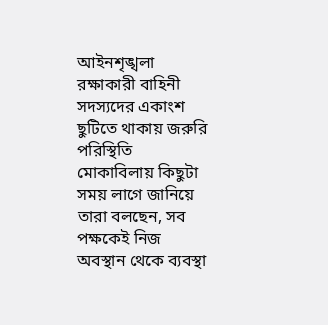আইনশৃঙ্খলা রক্ষাকারী বাহিনী সদস্যদের একাংশ ছুটিতে থাকায় জরুরি পরিস্থিতি মোকাবিলায় কিছুটা সময় লাগে জানিয়ে তারা বলছেন, সব পক্ষকেই নিজ অবস্থান থেকে ব্যবস্থা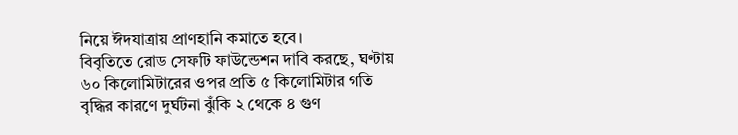নিয়ে ঈদযাত্রায় প্রাণহানি কমাতে হবে।
বিবৃতিতে রোড সেফটি ফাউন্ডেশন দাবি করছে, ঘণ্টায় ৬০ কিলোমিটারের ওপর প্রতি ৫ কিলোমিটার গতি বৃদ্ধির কারণে দুর্ঘটনা ঝুঁকি ২ থেকে ৪ গুণ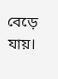বেড়ে যায়।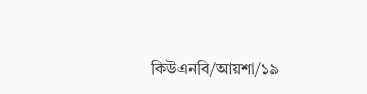কিউএনবি/আয়শা/১৯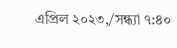এপ্রিল ২০২৩,/সন্ধ্যা ৭:৪০